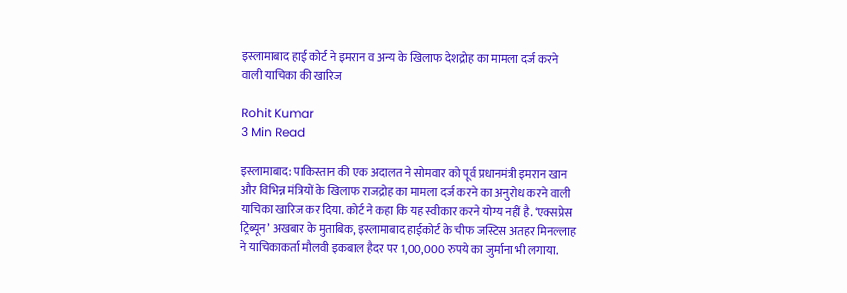इस्लामाबाद हाई कोर्ट ने इमरान व अन्य के खिलाफ देशद्रोह का मामला दर्ज करने वाली याचिका की खारिज

Rohit Kumar
3 Min Read

इस्लामाबाद: पाकिस्तान की एक अदालत ने सोमवार को पूर्व प्रधानमंत्री इमरान खान और विभिन्न मंत्रियों के खिलाफ राजद्रोह का मामला दर्ज करने का अनुरोध करने वाली याचिका खारिज कर दिया. कोर्ट ने कहा कि यह स्वीकार करने योग्य नहीं है. ‘एक्सप्रेस ट्रिब्यून’ अखबार के मुताबिक, इस्लामाबाद हाईकोर्ट के चीफ जस्टिस अतहर मिनल्लाह ने याचिकाकर्ता मौलवी इकबाल हैदर पर 1,00,000 रुपये का जुर्माना भी लगाया.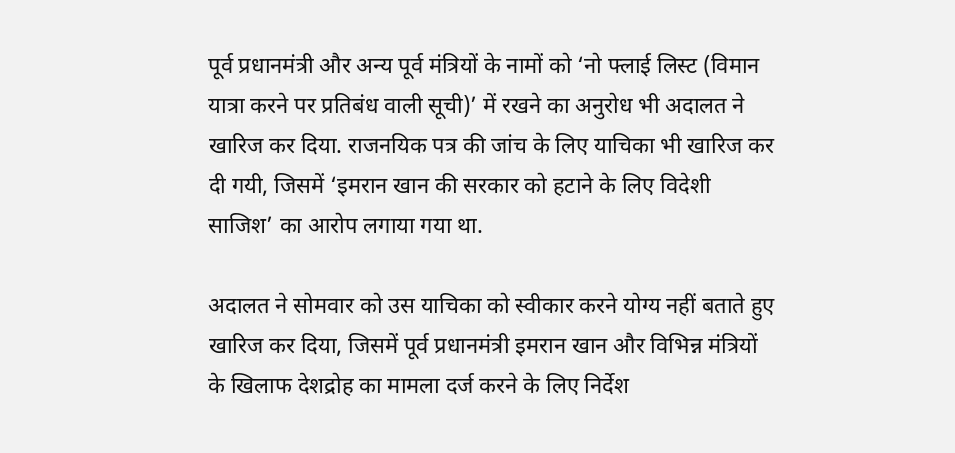पूर्व प्रधानमंत्री और अन्य पूर्व मंत्रियों के नामों को ‘नो फ्लाई लिस्ट (विमान यात्रा करने पर प्रतिबंध वाली सूची)’ में रखने का अनुरोध भी अदालत ने खारिज कर दिया. राजनयिक पत्र की जांच के लिए याचिका भी खारिज कर दी गयी, जिसमें ‘इमरान खान की सरकार को हटाने के लिए विदेशी साजिश’ का आरोप लगाया गया था.

अदालत ने सोमवार को उस याचिका को स्वीकार करने योग्य नहीं बताते हुए खारिज कर दिया, जिसमें पूर्व प्रधानमंत्री इमरान खान और विभिन्न मंत्रियों के खिलाफ देशद्रोह का मामला दर्ज करने के लिए निर्देश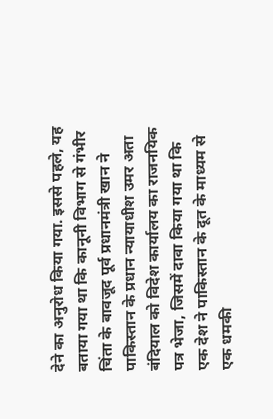देने का अनुरोध किया गया. इससे पहले, यह बताया गया था कि कानूनी विभाग से गंभीर चिंता के बावजूद पूर्व प्रधानमंत्री खान ने पाकिस्तान के प्रधान न्यायाधीश उमर अता बंदियाल को विदेश कार्यालय का राजनयिक पत्र भेजा, जिसमें दावा किया गया था कि एक देश ने पाकिस्तान के दूत के माध्यम से एक धमकी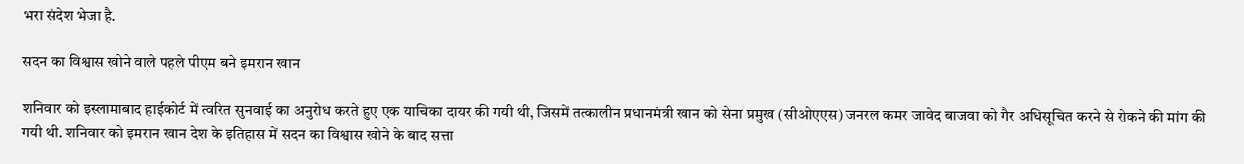भरा संदेश भेजा है.

सदन का विश्वास खोने वाले पहले पीएम बने इमरान खान

शनिवार को इस्लामाबाद हाईकोर्ट में त्वरित सुनवाई का अनुरोध करते हुए एक याचिका दायर की गयी थी, जिसमें तत्कालीन प्रधानमंत्री खान को सेना प्रमुख (सीओएएस) जनरल कमर जावेद बाजवा को गैर अधिसूचित करने से रोकने की मांग की गयी थी. शनिवार को इमरान खान देश के इतिहास में सदन का विश्वास खोने के बाद सत्ता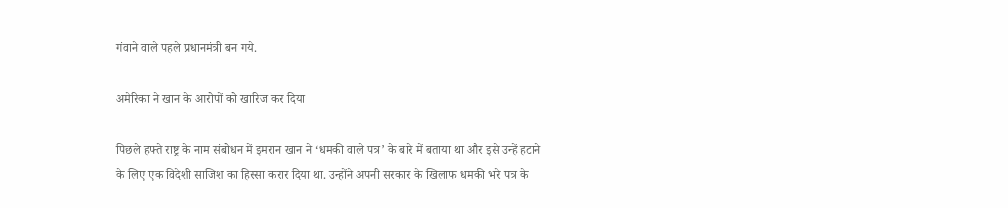गंवाने वाले पहले प्रधानमंत्री बन गये.

अमेरिका ने खान के आरोपों को खारिज कर दिया

पिछले हफ्ते राष्ट्र के नाम संबोधन में इमरान खान ने ‘धमकी वाले पत्र’ के बारे में बताया था और इसे उन्हें हटाने के लिए एक विदेशी साजिश का हिस्सा करार दिया था. उन्होंने अपनी सरकार के खिलाफ धमकी भरे पत्र के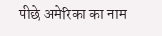पीछे अमेरिका का नाम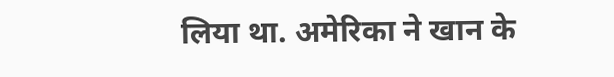लिया था. अमेरिका ने खान के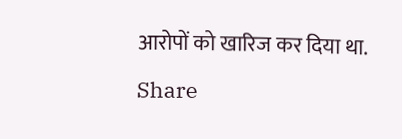आरोपों को खारिज कर दिया था.

Share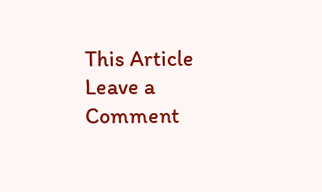This Article
Leave a Comment